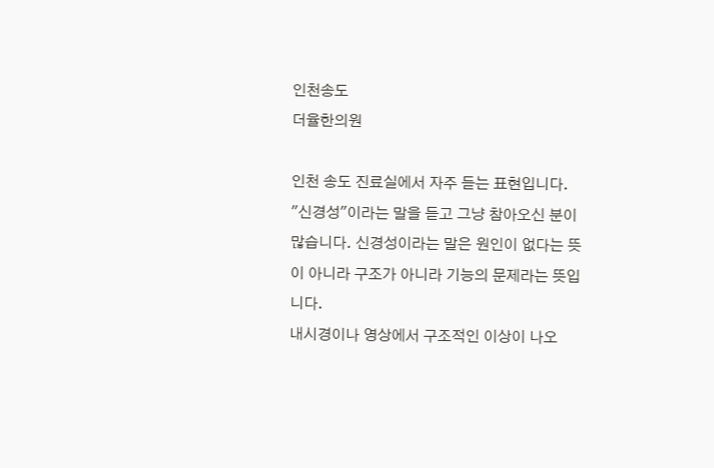인천송도
더율한의원

인천 송도 진료실에서 자주 듣는 표현입니다.
"신경성"이라는 말을 듣고 그냥 참아오신 분이 많습니다. 신경성이라는 말은 원인이 없다는 뜻이 아니라 구조가 아니라 기능의 문제라는 뜻입니다.
내시경이나 영상에서 구조적인 이상이 나오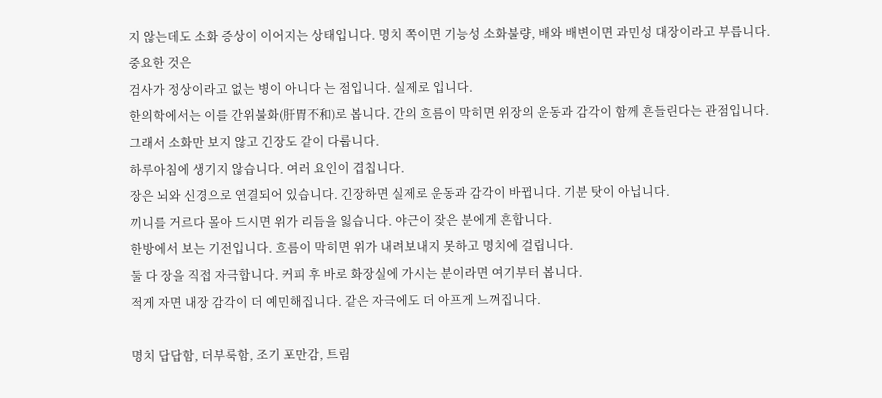지 않는데도 소화 증상이 이어지는 상태입니다. 명치 쪽이면 기능성 소화불량, 배와 배변이면 과민성 대장이라고 부릅니다. 중요한 것은
검사가 정상이라고 없는 병이 아니다 는 점입니다. 실제로 입니다.
한의학에서는 이를 간위불화(肝胃不和)로 봅니다. 간의 흐름이 막히면 위장의 운동과 감각이 함께 흔들린다는 관점입니다. 그래서 소화만 보지 않고 긴장도 같이 다룹니다.
하루아침에 생기지 않습니다. 여러 요인이 겹칩니다.
장은 뇌와 신경으로 연결되어 있습니다. 긴장하면 실제로 운동과 감각이 바뀝니다. 기분 탓이 아닙니다.
끼니를 거르다 몰아 드시면 위가 리듬을 잃습니다. 야근이 잦은 분에게 흔합니다.
한방에서 보는 기전입니다. 흐름이 막히면 위가 내려보내지 못하고 명치에 걸립니다.
둘 다 장을 직접 자극합니다. 커피 후 바로 화장실에 가시는 분이라면 여기부터 봅니다.
적게 자면 내장 감각이 더 예민해집니다. 같은 자극에도 더 아프게 느껴집니다.

명치 답답함, 더부룩함, 조기 포만감, 트림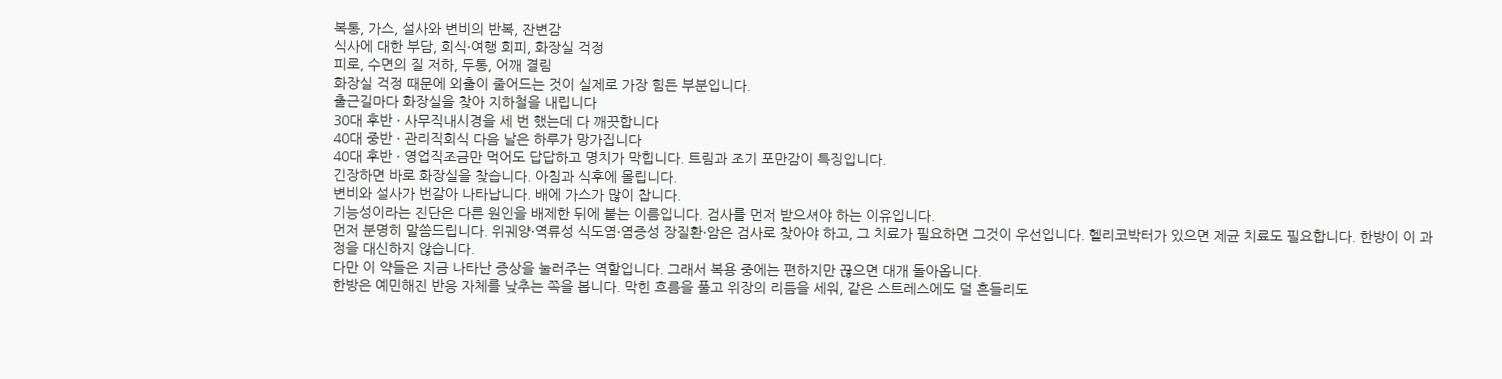복통, 가스, 설사와 변비의 반복, 잔변감
식사에 대한 부담, 회식·여행 회피, 화장실 걱정
피로, 수면의 질 저하, 두통, 어깨 결림
화장실 걱정 때문에 외출이 줄어드는 것이 실제로 가장 힘든 부분입니다.
출근길마다 화장실을 찾아 지하철을 내립니다
30대 후반 · 사무직내시경을 세 번 했는데 다 깨끗합니다
40대 중반 · 관리직회식 다음 날은 하루가 망가집니다
40대 후반 · 영업직조금만 먹어도 답답하고 명치가 막힙니다. 트림과 조기 포만감이 특징입니다.
긴장하면 바로 화장실을 찾습니다. 아침과 식후에 몰립니다.
변비와 설사가 번갈아 나타납니다. 배에 가스가 많이 찹니다.
기능성이라는 진단은 다른 원인을 배제한 뒤에 붙는 이름입니다. 검사를 먼저 받으셔야 하는 이유입니다.
먼저 분명히 말씀드립니다. 위궤양·역류성 식도염·염증성 장질환·암은 검사로 찾아야 하고, 그 치료가 필요하면 그것이 우선입니다. 헬리코박터가 있으면 제균 치료도 필요합니다. 한방이 이 과정을 대신하지 않습니다.
다만 이 약들은 지금 나타난 증상을 눌러주는 역할입니다. 그래서 복용 중에는 편하지만 끊으면 대개 돌아옵니다.
한방은 예민해진 반응 자체를 낮추는 쪽을 봅니다. 막힌 흐름을 풀고 위장의 리듬을 세워, 같은 스트레스에도 덜 흔들리도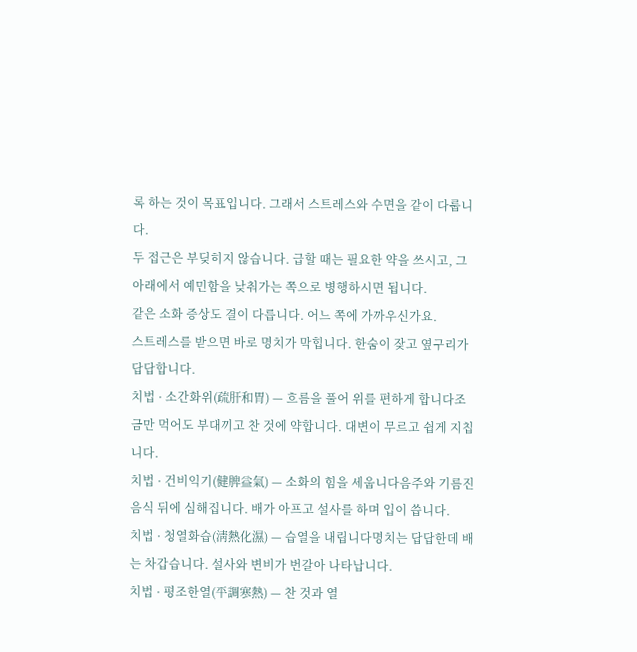록 하는 것이 목표입니다. 그래서 스트레스와 수면을 같이 다룹니다.
두 접근은 부딪히지 않습니다. 급할 때는 필요한 약을 쓰시고, 그 아래에서 예민함을 낮춰가는 쪽으로 병행하시면 됩니다.
같은 소화 증상도 결이 다릅니다. 어느 쪽에 가까우신가요.
스트레스를 받으면 바로 명치가 막힙니다. 한숨이 잦고 옆구리가 답답합니다.
치법 · 소간화위(疏肝和胃) — 흐름을 풀어 위를 편하게 합니다조금만 먹어도 부대끼고 찬 것에 약합니다. 대변이 무르고 쉽게 지칩니다.
치법 · 건비익기(健脾益氣) — 소화의 힘을 세웁니다음주와 기름진 음식 뒤에 심해집니다. 배가 아프고 설사를 하며 입이 씁니다.
치법 · 청열화습(淸熱化濕) — 습열을 내립니다명치는 답답한데 배는 차갑습니다. 설사와 변비가 번갈아 나타납니다.
치법 · 평조한열(平調寒熱) — 찬 것과 열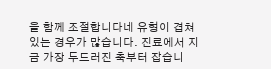을 함께 조절합니다네 유형이 겹쳐 있는 경우가 많습니다. 진료에서 지금 가장 두드러진 축부터 잡습니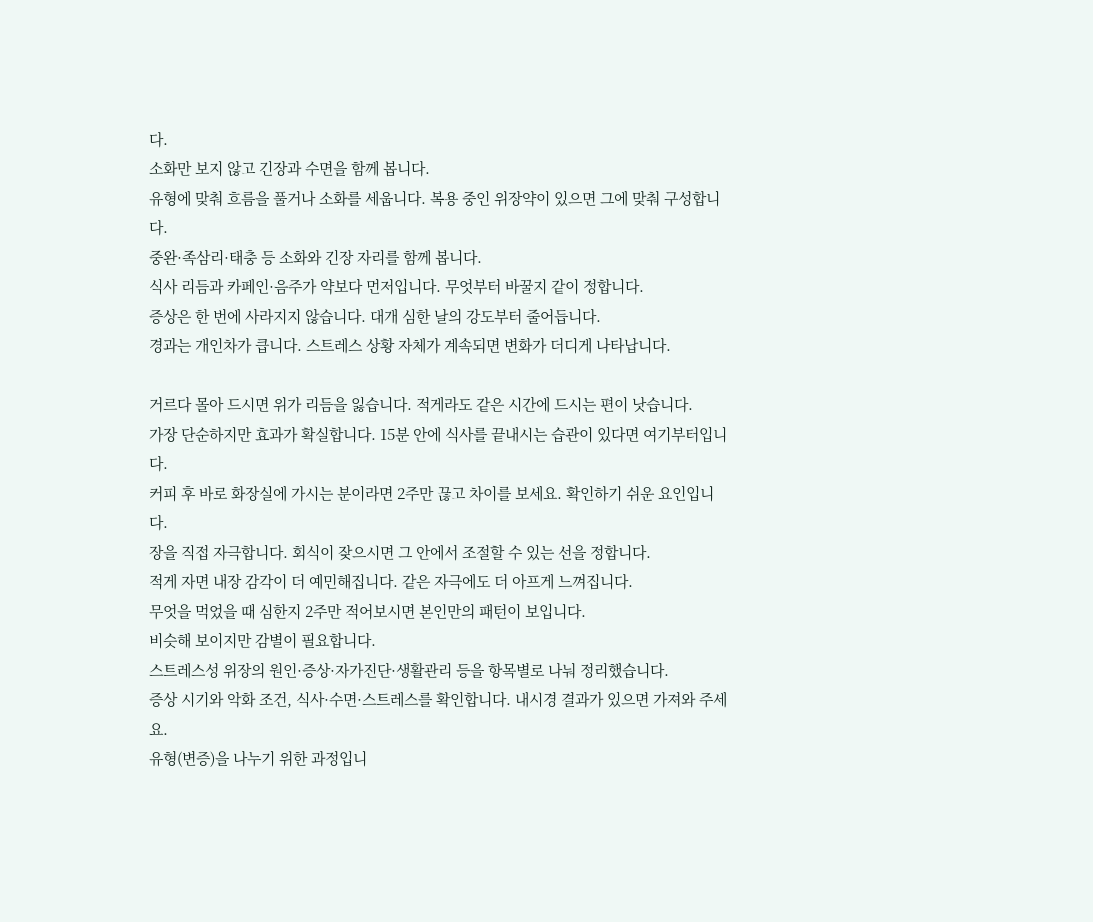다.
소화만 보지 않고 긴장과 수면을 함께 봅니다.
유형에 맞춰 흐름을 풀거나 소화를 세웁니다. 복용 중인 위장약이 있으면 그에 맞춰 구성합니다.
중완·족삼리·태충 등 소화와 긴장 자리를 함께 봅니다.
식사 리듬과 카페인·음주가 약보다 먼저입니다. 무엇부터 바꿀지 같이 정합니다.
증상은 한 번에 사라지지 않습니다. 대개 심한 날의 강도부터 줄어듭니다.
경과는 개인차가 큽니다. 스트레스 상황 자체가 계속되면 변화가 더디게 나타납니다.

거르다 몰아 드시면 위가 리듬을 잃습니다. 적게라도 같은 시간에 드시는 편이 낫습니다.
가장 단순하지만 효과가 확실합니다. 15분 안에 식사를 끝내시는 습관이 있다면 여기부터입니다.
커피 후 바로 화장실에 가시는 분이라면 2주만 끊고 차이를 보세요. 확인하기 쉬운 요인입니다.
장을 직접 자극합니다. 회식이 잦으시면 그 안에서 조절할 수 있는 선을 정합니다.
적게 자면 내장 감각이 더 예민해집니다. 같은 자극에도 더 아프게 느껴집니다.
무엇을 먹었을 때 심한지 2주만 적어보시면 본인만의 패턴이 보입니다.
비슷해 보이지만 감별이 필요합니다.
스트레스성 위장의 원인·증상·자가진단·생활관리 등을 항목별로 나눠 정리했습니다.
증상 시기와 악화 조건, 식사·수면·스트레스를 확인합니다. 내시경 결과가 있으면 가져와 주세요.
유형(변증)을 나누기 위한 과정입니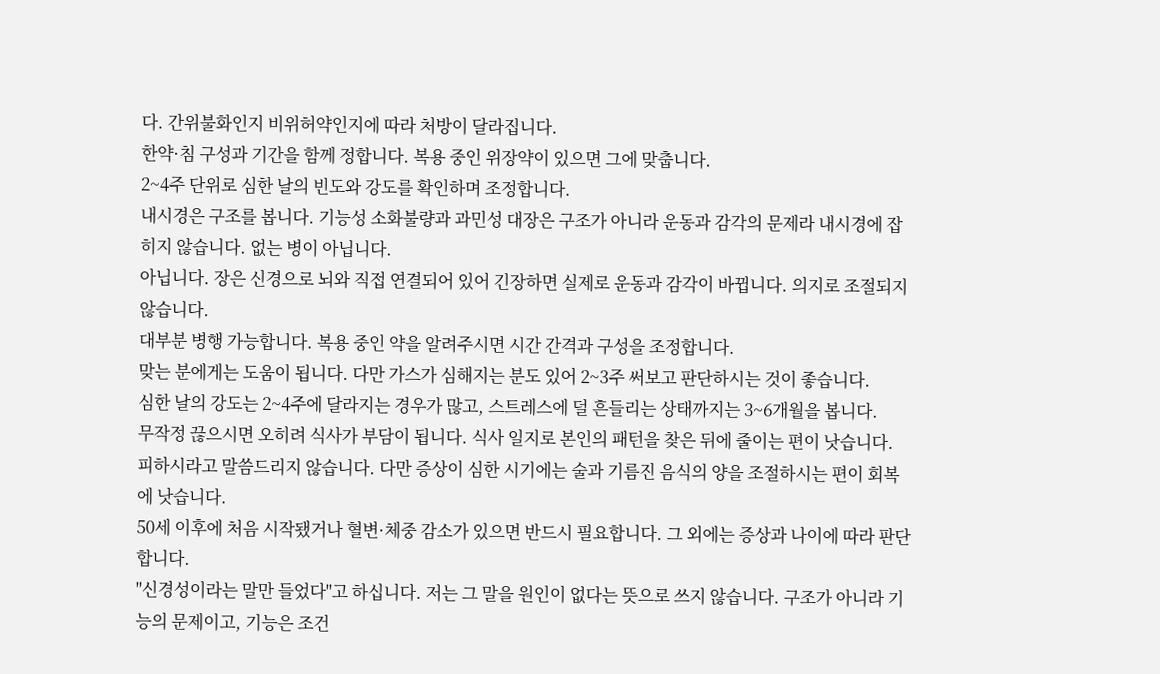다. 간위불화인지 비위허약인지에 따라 처방이 달라집니다.
한약·침 구성과 기간을 함께 정합니다. 복용 중인 위장약이 있으면 그에 맞춥니다.
2~4주 단위로 심한 날의 빈도와 강도를 확인하며 조정합니다.
내시경은 구조를 봅니다. 기능성 소화불량과 과민성 대장은 구조가 아니라 운동과 감각의 문제라 내시경에 잡히지 않습니다. 없는 병이 아닙니다.
아닙니다. 장은 신경으로 뇌와 직접 연결되어 있어 긴장하면 실제로 운동과 감각이 바뀝니다. 의지로 조절되지 않습니다.
대부분 병행 가능합니다. 복용 중인 약을 알려주시면 시간 간격과 구성을 조정합니다.
맞는 분에게는 도움이 됩니다. 다만 가스가 심해지는 분도 있어 2~3주 써보고 판단하시는 것이 좋습니다.
심한 날의 강도는 2~4주에 달라지는 경우가 많고, 스트레스에 덜 흔들리는 상태까지는 3~6개월을 봅니다.
무작정 끊으시면 오히려 식사가 부담이 됩니다. 식사 일지로 본인의 패턴을 찾은 뒤에 줄이는 편이 낫습니다.
피하시라고 말씀드리지 않습니다. 다만 증상이 심한 시기에는 술과 기름진 음식의 양을 조절하시는 편이 회복에 낫습니다.
50세 이후에 처음 시작됐거나 혈변·체중 감소가 있으면 반드시 필요합니다. 그 외에는 증상과 나이에 따라 판단합니다.
"신경성이라는 말만 들었다"고 하십니다. 저는 그 말을 원인이 없다는 뜻으로 쓰지 않습니다. 구조가 아니라 기능의 문제이고, 기능은 조건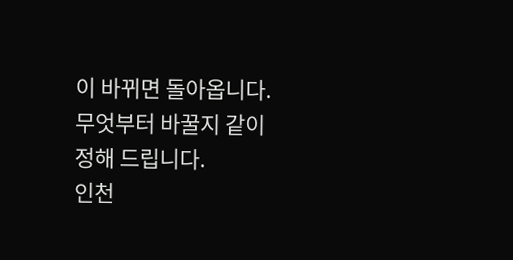이 바뀌면 돌아옵니다. 무엇부터 바꿀지 같이 정해 드립니다.
인천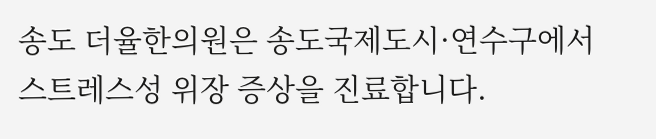송도 더율한의원은 송도국제도시·연수구에서 스트레스성 위장 증상을 진료합니다.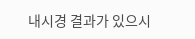내시경 결과가 있으시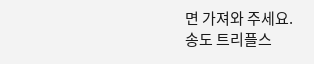면 가져와 주세요.
송도 트리플스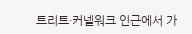트리트·커넬워크 인근에서 가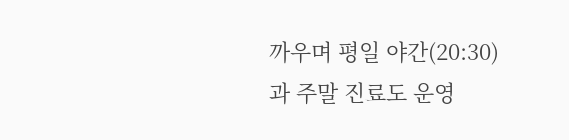까우며 평일 야간(20:30)과 주말 진료도 운영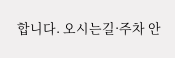합니다. 오시는길·주차 안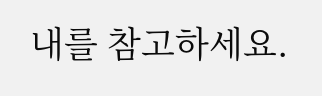내를 참고하세요.